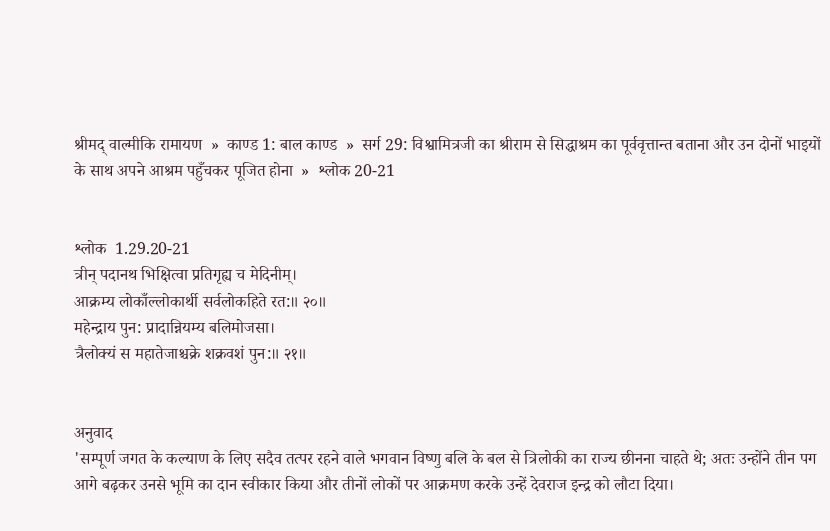श्रीमद् वाल्मीकि रामायण  »  काण्ड 1: बाल काण्ड  »  सर्ग 29: विश्वामित्रजी का श्रीराम से सिद्धाश्रम का पूर्ववृत्तान्त बताना और उन दोनों भाइयों के साथ अपने आश्रम पहुँचकर पूजित होना  »  श्लोक 20-21


श्लोक  1.29.20-21
त्रीन् पदानथ भिक्षित्वा प्रतिगृह्य च मेदिनीम्।
आक्रम्य लोकाँल्लोकार्थी सर्वलोकहिते रत:॥ २०॥
महेन्द्राय पुन: प्रादान्नियम्य बलिमोजसा।
त्रैलोक्यं स महातेजाश्चक्रे शक्रवशं पुन:॥ २१॥


अनुवाद
'सम्पूर्ण जगत के कल्याण के लिए सदैव तत्पर रहने वाले भगवान विष्णु बलि के बल से त्रिलोकी का राज्य छीनना चाहते थे; अतः उन्होंने तीन पग आगे बढ़कर उनसे भूमि का दान स्वीकार किया और तीनों लोकों पर आक्रमण करके उन्हें देवराज इन्द्र को लौटा दिया।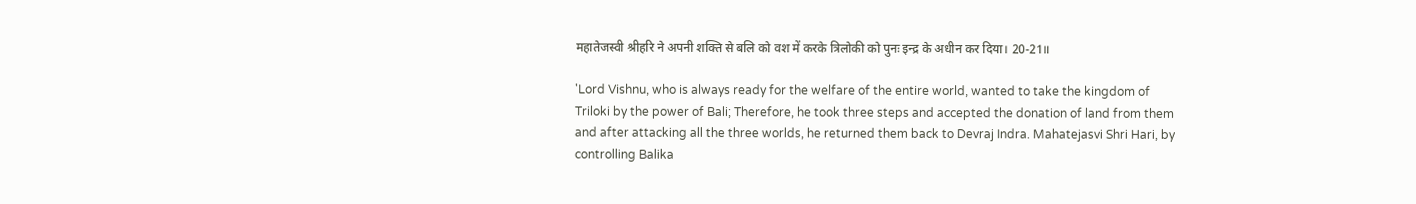महातेजस्वी श्रीहरि ने अपनी शक्ति से बलि को वश में करके त्रिलोकी को पुनः इन्द्र के अधीन कर दिया। 20-21॥

'Lord Vishnu, who is always ready for the welfare of the entire world, wanted to take the kingdom of Triloki by the power of Bali; Therefore, he took three steps and accepted the donation of land from them and after attacking all the three worlds, he returned them back to Devraj Indra. Mahatejasvi Shri Hari, by controlling Balika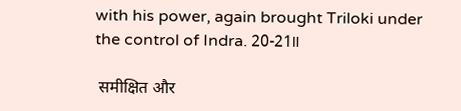with his power, again brought Triloki under the control of Indra. 20-21॥

 समीक्षित और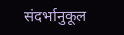संदर्भानुकूल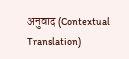अनुवाद (Contextual Translation)